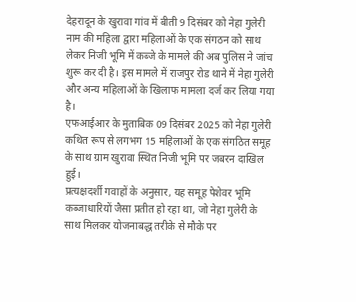देहरादून के खुरावा गांव में बीती 9 दिसंबर को नेहा गुलेरी नाम की महिला द्वारा महिलाओं के एक संगठन को साथ लेकर निजी भूमि में कब्जे के मामले की अब पुलिस ने जांच शुरू कर दी है। इस मामले में राजपुर रोड थाने में नेहा गुलेरी और अन्य महिलाओं के खिलाफ मामला दर्ज कर लिया गया है।
एफआईआर के मुताबिक 09 दिसंबर 2025 को नेहा गुलेरी कथित रूप से लगभग 15 महिलाओं के एक संगठित समूह के साथ ग्राम खुरावा स्थित निजी भूमि पर जबरन दाखिल हुई।
प्रत्यक्षदर्शी गवाहों के अनुसार, यह समूह पेशेवर भूमि कब्जाधारियों जैसा प्रतीत हो रहा था, जो नेहा गुलेरी के साथ मिलकर योजनाबद्ध तरीके से मौके पर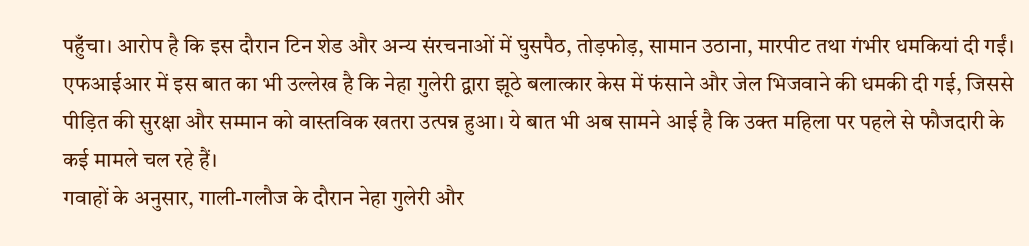पहुँचा। आरोप है कि इस दौरान टिन शेड और अन्य संरचनाओं में घुसपैठ, तोड़फोड़, सामान उठाना, मारपीट तथा गंभीर धमकियां दी गईं।
एफआईआर में इस बात का भी उल्लेख है कि नेहा गुलेरी द्वारा झूठे बलात्कार केस में फंसाने और जेल भिजवाने की धमकी दी गई, जिससे पीड़ित की सुरक्षा और सम्मान को वास्तविक खतरा उत्पन्न हुआ। ये बात भी अब सामने आई है कि उक्त महिला पर पहले से फौजदारी के कई मामले चल रहे हैं।
गवाहों के अनुसार, गाली-गलौज के दौरान नेहा गुलेरी और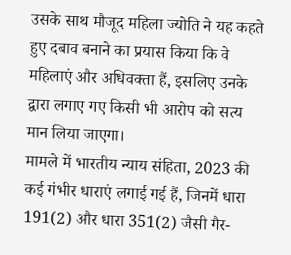उसके साथ मौजूद महिला ज्योति ने यह कहते हुए दबाव बनाने का प्रयास किया कि वे महिलाएं और अधिवक्ता हैं, इसलिए उनके द्वारा लगाए गए किसी भी आरोप को सत्य मान लिया जाएगा।
मामले में भारतीय न्याय संहिता, 2023 की कई गंभीर धाराएं लगाई गई हैं, जिनमें धारा 191(2) और धारा 351(2) जैसी गैर-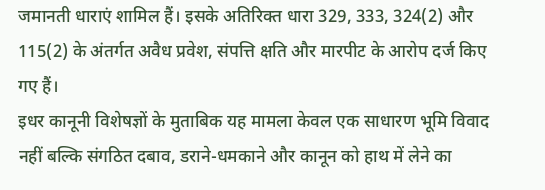जमानती धाराएं शामिल हैं। इसके अतिरिक्त धारा 329, 333, 324(2) और 115(2) के अंतर्गत अवैध प्रवेश, संपत्ति क्षति और मारपीट के आरोप दर्ज किए गए हैं।
इधर कानूनी विशेषज्ञों के मुताबिक यह मामला केवल एक साधारण भूमि विवाद नहीं बल्कि संगठित दबाव, डराने-धमकाने और कानून को हाथ में लेने का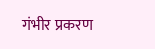गंभीर प्रकरण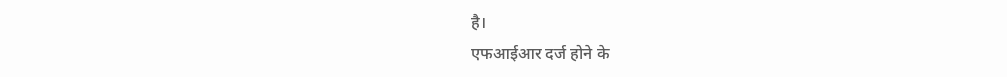है।
एफआईआर दर्ज होने के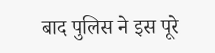बाद पुलिस ने इस पूरे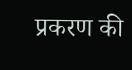प्रकरण की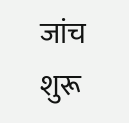जांच शुरू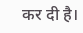कर दी है।